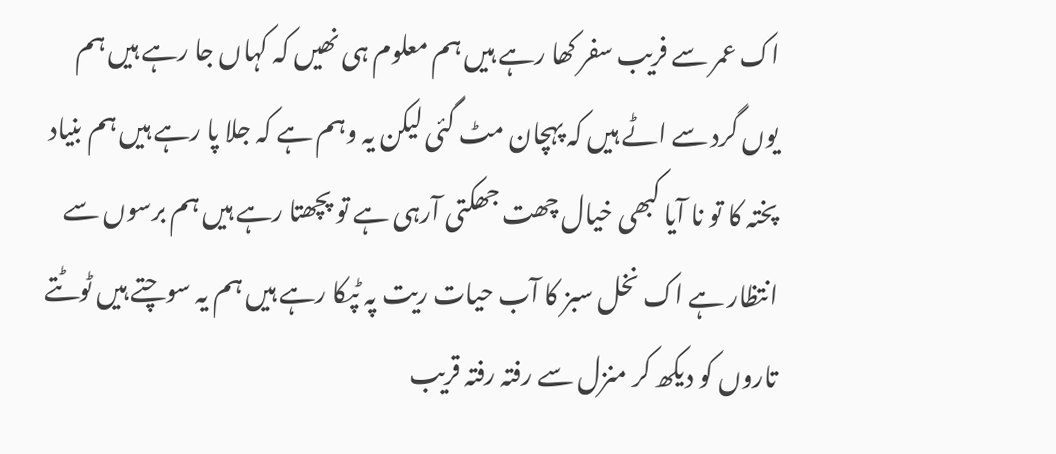اک عمر سے فریب سفر کھا رہے ہیں ہم معلوم ہی نھیں کہ کہاں جا رہے ہیں ہم یوں گرد سے اٹے ہیں کہ پہچان مٹ گئی لیکن یہ وہم ہے کہ جلا پا رہے ہیں ہم بنیاد پختہ کا تو نا آیا کبھی خیال چھت جھکتی آرہی ہے تو پچھتا رہے ہیں ہم برسوں سے انتظار ہے اک نخل سبز کا آب حیات ریت پہ ٹپکا رہے ہیں ہم یہ سوچتے ہیں ٹوٹتے تاروں کو دیکھ کر منزل سے رفتہ رفتہ قریب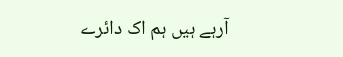آرہے ہیں ہم اک دائرے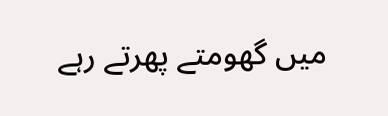میں گھومتے پھرتے رہے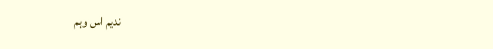ندیم اس وہم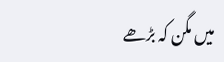میں مگن کہ بڑھے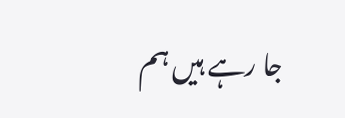جا رہے ہیں ہم